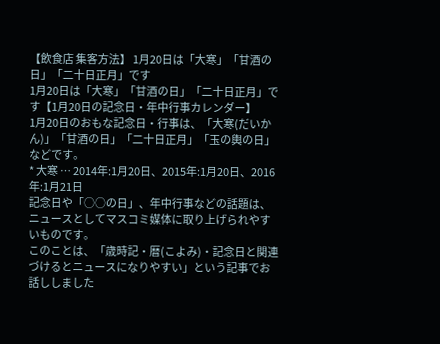【飲食店 集客方法】 1月20日は「大寒」「甘酒の日」「二十日正月」です
1月20日は「大寒」「甘酒の日」「二十日正月」です【1月20日の記念日・年中行事カレンダー】
1月20日のおもな記念日・行事は、「大寒(だいかん)」「甘酒の日」「二十日正月」「玉の輿の日」などです。
* 大寒 … 2014年:1月20日、2015年:1月20日、2016年:1月21日
記念日や「○○の日」、年中行事などの話題は、ニュースとしてマスコミ媒体に取り上げられやすいものです。
このことは、「歳時記・暦(こよみ)・記念日と関連づけるとニュースになりやすい」という記事でお話ししました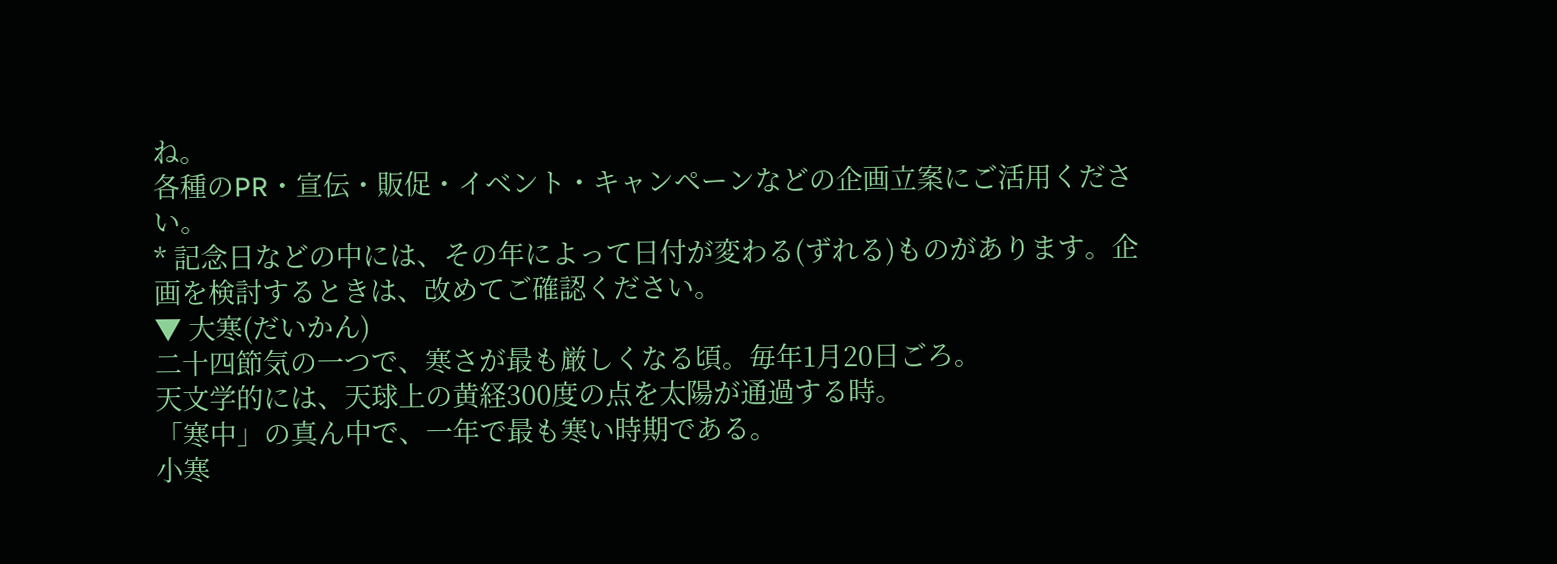ね。
各種のPR・宣伝・販促・イベント・キャンペーンなどの企画立案にご活用ください。
* 記念日などの中には、その年によって日付が変わる(ずれる)ものがあります。企画を検討するときは、改めてご確認ください。
▼ 大寒(だいかん)
二十四節気の一つで、寒さが最も厳しくなる頃。毎年1月20日ごろ。
天文学的には、天球上の黄経300度の点を太陽が通過する時。
「寒中」の真ん中で、一年で最も寒い時期である。
小寒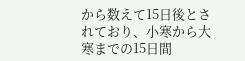から数えて15日後とされており、小寒から大寒までの15日間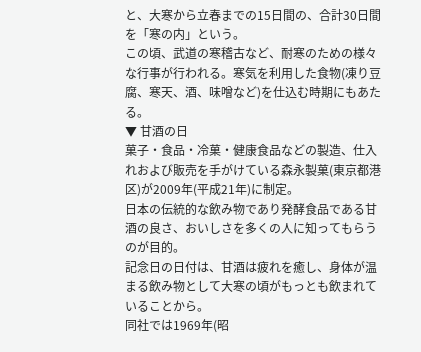と、大寒から立春までの15日間の、合計30日間を「寒の内」という。
この頃、武道の寒稽古など、耐寒のための様々な行事が行われる。寒気を利用した食物(凍り豆腐、寒天、酒、味噌など)を仕込む時期にもあたる。
▼ 甘酒の日
菓子・食品・冷菓・健康食品などの製造、仕入れおよび販売を手がけている森永製菓(東京都港区)が2009年(平成21年)に制定。
日本の伝統的な飲み物であり発酵食品である甘酒の良さ、おいしさを多くの人に知ってもらうのが目的。
記念日の日付は、甘酒は疲れを癒し、身体が温まる飲み物として大寒の頃がもっとも飲まれていることから。
同社では1969年(昭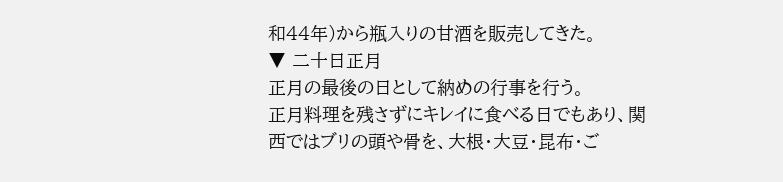和44年)から瓶入りの甘酒を販売してきた。
▼ 二十日正月
正月の最後の日として納めの行事を行う。
正月料理を残さずにキレイに食べる日でもあり、関西ではブリの頭や骨を、大根・大豆・昆布・ご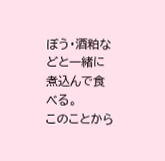ぼう・酒粕などと一緒に煮込んで食べる。
このことから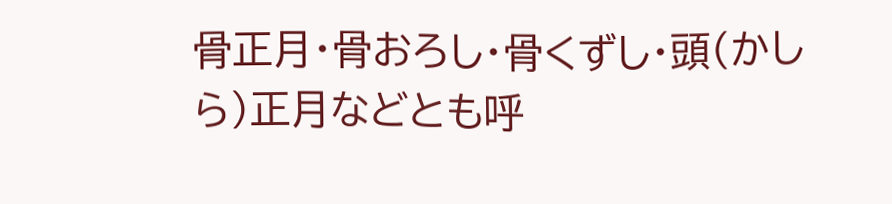骨正月・骨おろし・骨くずし・頭(かしら)正月などとも呼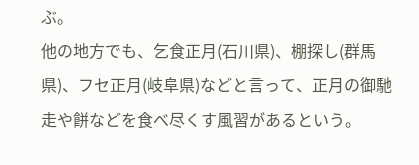ぶ。
他の地方でも、乞食正月(石川県)、棚探し(群馬県)、フセ正月(岐阜県)などと言って、正月の御馳走や餅などを食べ尽くす風習があるという。